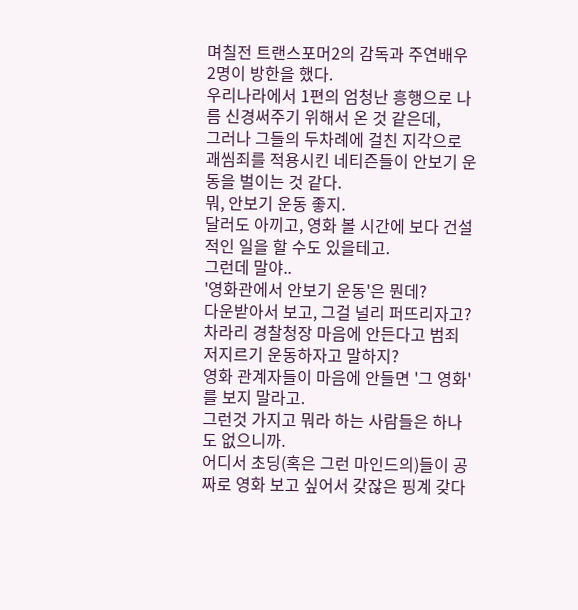며칠전 트랜스포머2의 감독과 주연배우 2명이 방한을 했다.
우리나라에서 1편의 엄청난 흥행으로 나름 신경써주기 위해서 온 것 같은데,
그러나 그들의 두차례에 걸친 지각으로 괘씸죄를 적용시킨 네티즌들이 안보기 운동을 벌이는 것 같다.
뭐, 안보기 운동 좋지.
달러도 아끼고, 영화 볼 시간에 보다 건설적인 일을 할 수도 있을테고.
그런데 말야..
'영화관에서 안보기 운동'은 뭔데?
다운받아서 보고, 그걸 널리 퍼뜨리자고?
차라리 경찰청장 마음에 안든다고 범죄 저지르기 운동하자고 말하지?
영화 관계자들이 마음에 안들면 '그 영화'를 보지 말라고.
그런것 가지고 뭐라 하는 사람들은 하나도 없으니까.
어디서 초딩(혹은 그런 마인드의)들이 공짜로 영화 보고 싶어서 갖잖은 핑계 갖다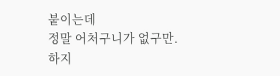붙이는데
정말 어처구니가 없구만.
하지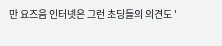만 요즈음 인터넷은 그런 초딩들의 의견도 '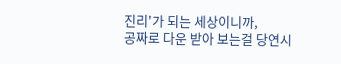진리'가 되는 세상이니까,
공짜로 다운 받아 보는걸 당연시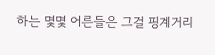하는 몇몇 어른들은 그걸 핑계거리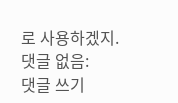로 사용하겠지.
댓글 없음:
댓글 쓰기